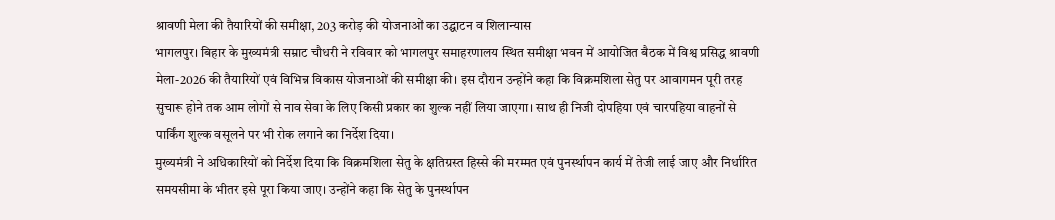श्रावणी मेला की तैयारियों की समीक्षा, 203 करोड़ की योजनाओं का उद्घाटन व शिलान्यास
भागलपुर। बिहार के मुख्यमंत्री सम्राट चौधरी ने रविवार को भागलपुर समाहरणालय स्थित समीक्षा भवन में आयोजित बैठक में विश्व प्रसिद्ध श्रावणी मेला-2026 की तैयारियों एवं विभिन्न विकास योजनाओं की समीक्षा की। इस दौरान उन्होंने कहा कि विक्रमशिला सेतु पर आवागमन पूरी तरह सुचारू होने तक आम लोगों से नाव सेवा के लिए किसी प्रकार का शुल्क नहीं लिया जाएगा। साथ ही निजी दोपहिया एवं चारपहिया वाहनों से पार्किंग शुल्क वसूलने पर भी रोक लगाने का निर्देश दिया।
मुख्यमंत्री ने अधिकारियों को निर्देश दिया कि विक्रमशिला सेतु के क्षतिग्रस्त हिस्से की मरम्मत एवं पुनर्स्थापन कार्य में तेजी लाई जाए और निर्धारित समयसीमा के भीतर इसे पूरा किया जाए। उन्होंने कहा कि सेतु के पुनर्स्थापन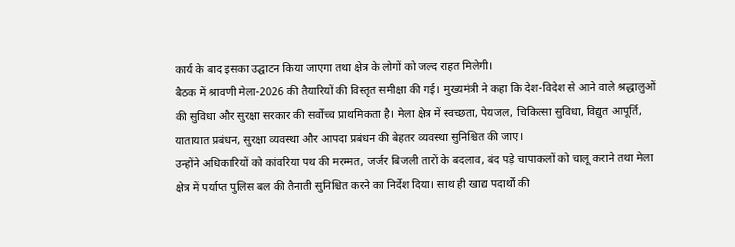कार्य के बाद इसका उद्घाटन किया जाएगा तथा क्षेत्र के लोगों को जल्द राहत मिलेगी।
बैठक में श्रावणी मेला-2026 की तैयारियों की विस्तृत समीक्षा की गई। मुख्यमंत्री ने कहा कि देश-विदेश से आने वाले श्रद्धालुओं की सुविधा और सुरक्षा सरकार की सर्वोच्च प्राथमिकता है। मेला क्षेत्र में स्वच्छता, पेयजल, चिकित्सा सुविधा, विद्युत आपूर्ति, यातायात प्रबंधन, सुरक्षा व्यवस्था और आपदा प्रबंधन की बेहतर व्यवस्था सुनिश्चित की जाए।
उन्होंने अधिकारियों को कांवरिया पथ की मरम्मत, जर्जर बिजली तारों के बदलाव, बंद पड़े चापाकलों को चालू कराने तथा मेला क्षेत्र में पर्याप्त पुलिस बल की तैनाती सुनिश्चित करने का निर्देश दिया। साथ ही खाद्य पदार्थों की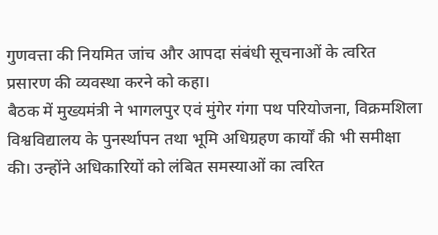गुणवत्ता की नियमित जांच और आपदा संबंधी सूचनाओं के त्वरित प्रसारण की व्यवस्था करने को कहा।
बैठक में मुख्यमंत्री ने भागलपुर एवं मुंगेर गंगा पथ परियोजना, विक्रमशिला विश्वविद्यालय के पुनर्स्थापन तथा भूमि अधिग्रहण कार्यों की भी समीक्षा की। उन्होंने अधिकारियों को लंबित समस्याओं का त्वरित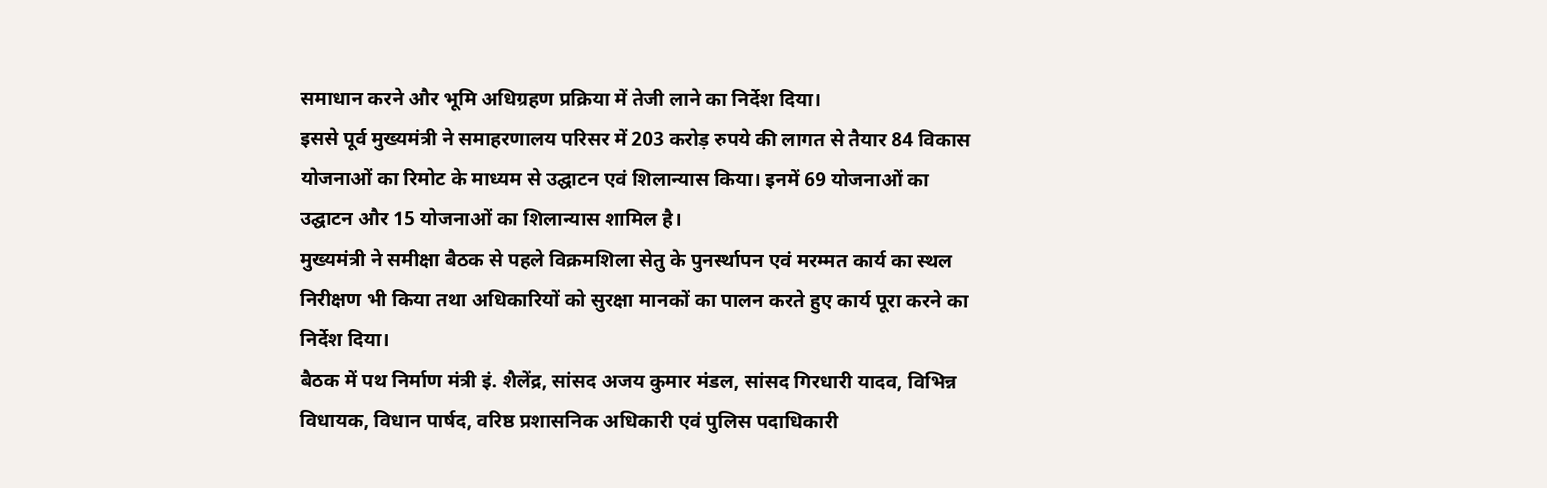समाधान करने और भूमि अधिग्रहण प्रक्रिया में तेजी लाने का निर्देश दिया।
इससे पूर्व मुख्यमंत्री ने समाहरणालय परिसर में 203 करोड़ रुपये की लागत से तैयार 84 विकास योजनाओं का रिमोट के माध्यम से उद्घाटन एवं शिलान्यास किया। इनमें 69 योजनाओं का उद्घाटन और 15 योजनाओं का शिलान्यास शामिल है।
मुख्यमंत्री ने समीक्षा बैठक से पहले विक्रमशिला सेतु के पुनर्स्थापन एवं मरम्मत कार्य का स्थल निरीक्षण भी किया तथा अधिकारियों को सुरक्षा मानकों का पालन करते हुए कार्य पूरा करने का निर्देश दिया।
बैठक में पथ निर्माण मंत्री इं. शैलेंद्र, सांसद अजय कुमार मंडल, सांसद गिरधारी यादव, विभिन्न विधायक, विधान पार्षद, वरिष्ठ प्रशासनिक अधिकारी एवं पुलिस पदाधिकारी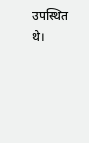उपस्थित थे।